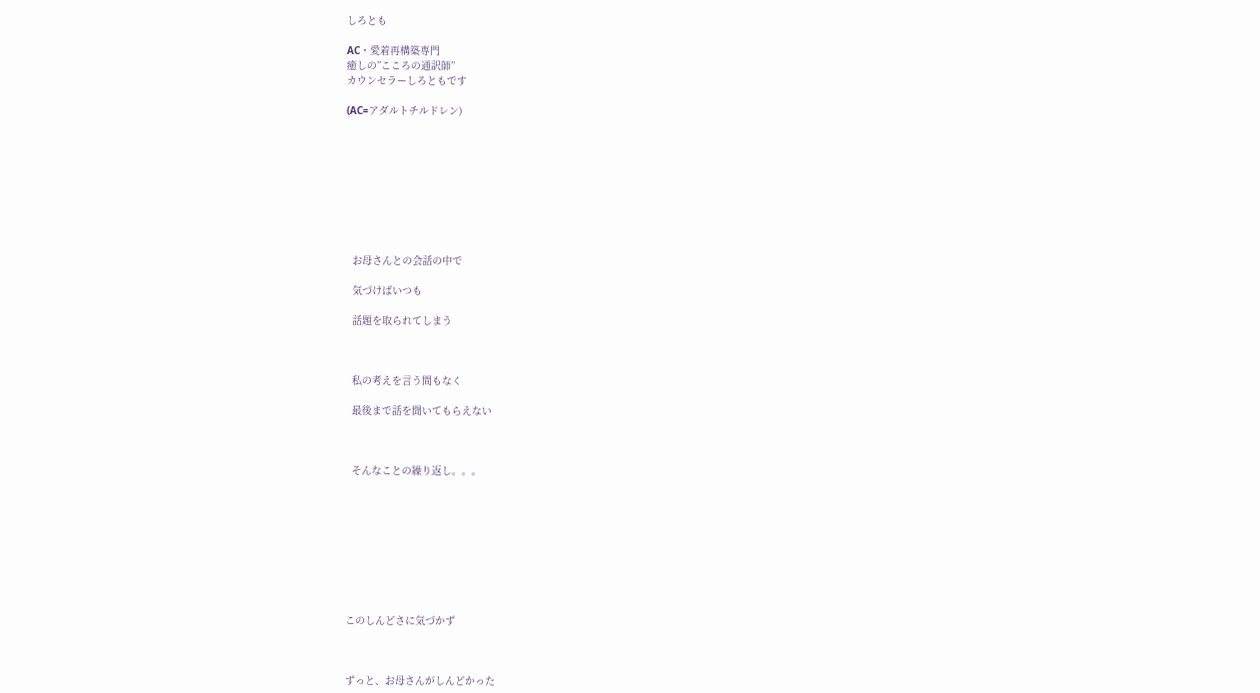しろとも

AC・愛着再構築専門
癒しの”こころの通訳師”
カウンセラーしろともです

(AC=アダルトチルドレン)









  お母さんとの会話の中で

  気づけばいつも

  話題を取られてしまう



  私の考えを言う間もなく

  最後まで話を聞いてもらえない



  そんなことの繰り返し。。。









このしんどさに気づかず



ずっと、お母さんがしんどかった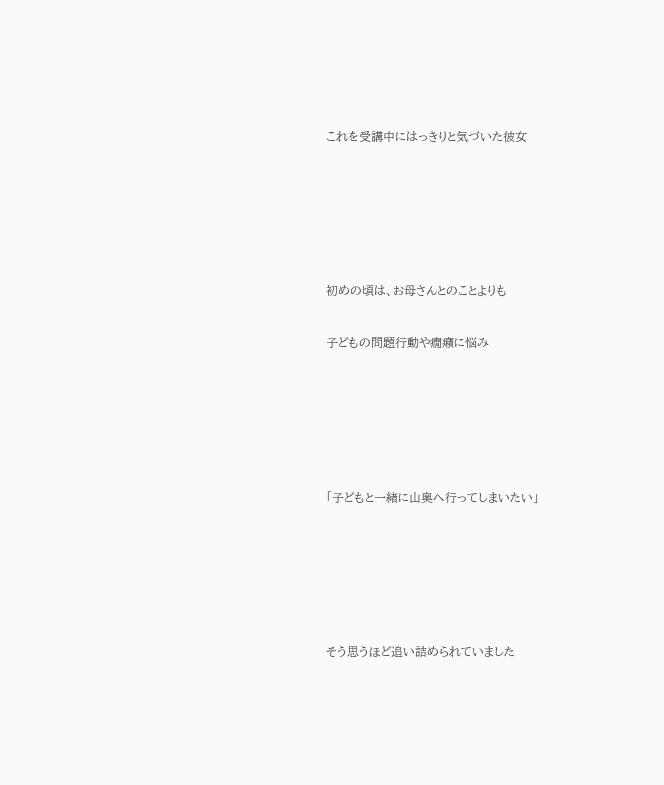これを受講中にはっきりと気づいた彼女





初めの頃は、お母さんとのことよりも

子どもの問題行動や癇癪に悩み





「子どもと一緒に山奥へ行ってしまいたい」





そう思うほど追い詰められていました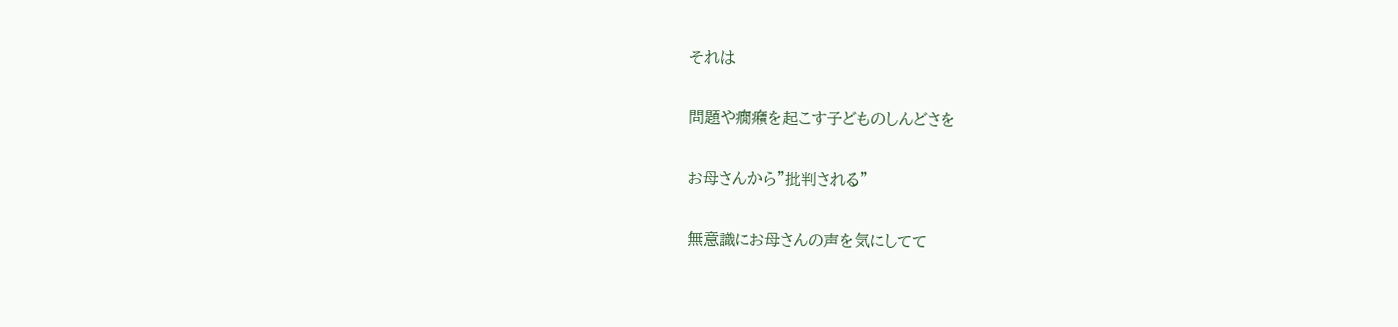それは

問題や癇癪を起こす子どものしんどさを

お母さんから”批判される”

無意識にお母さんの声を気にしてて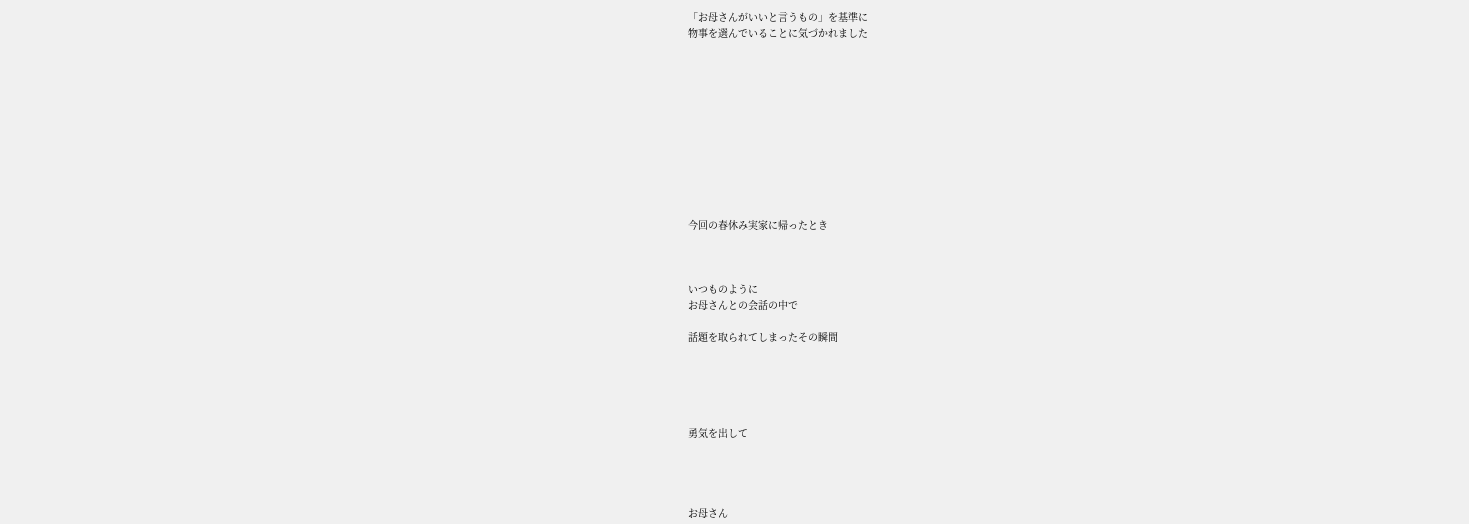「お母さんがいいと言うもの」を基準に
物事を選んでいることに気づかれました











今回の春休み実家に帰ったとき



いつものように
お母さんとの会話の中で

話題を取られてしまったその瞬間





勇気を出して




お母さん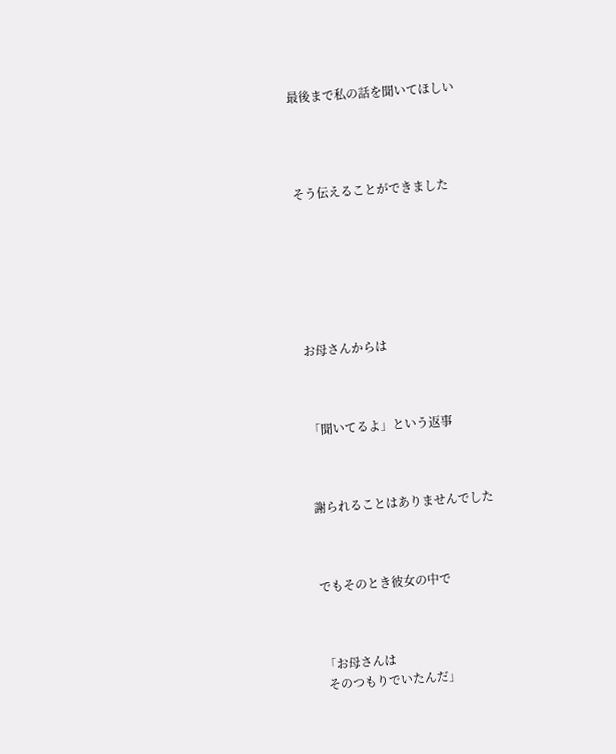最後まで私の話を聞いてほしい




そう伝えることができました







お母さんからは



「聞いてるよ」という返事



謝られることはありませんでした



でもそのとき彼女の中で



「お母さんは
 そのつもりでいたんだ」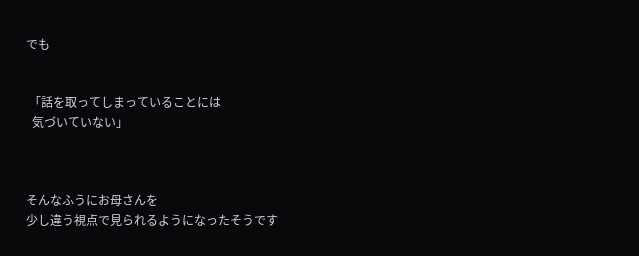でも


 「話を取ってしまっていることには
  気づいていない」



そんなふうにお母さんを
少し違う視点で見られるようになったそうです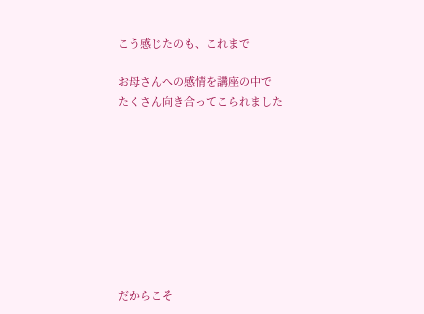こう感じたのも、これまで

お母さんへの感情を講座の中で
たくさん向き合ってこられました









だからこそ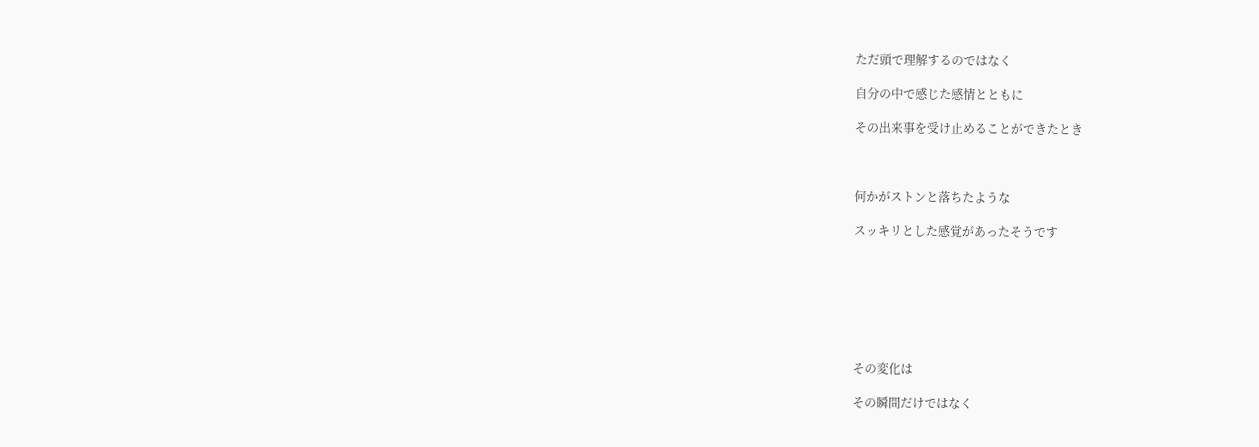ただ頭で理解するのではなく

自分の中で感じた感情とともに

その出来事を受け止めることができたとき



何かがストンと落ちたような

スッキリとした感覚があったそうです







その変化は

その瞬間だけではなく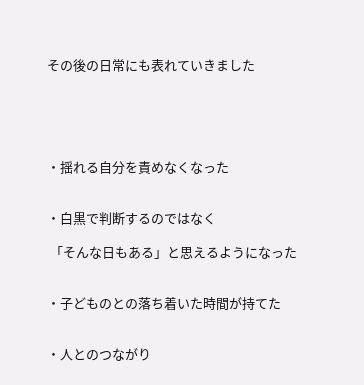その後の日常にも表れていきました





・揺れる自分を責めなくなった


・白黒で判断するのではなく

 「そんな日もある」と思えるようになった


・子どものとの落ち着いた時間が持てた


・人とのつながり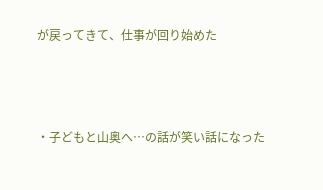が戻ってきて、仕事が回り始めた



・子どもと山奥へ…の話が笑い話になった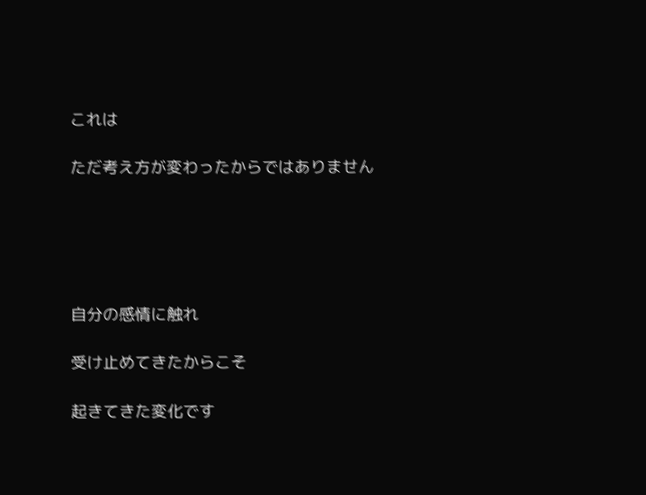これは

ただ考え方が変わったからではありません





自分の感情に触れ

受け止めてきたからこそ

起きてきた変化です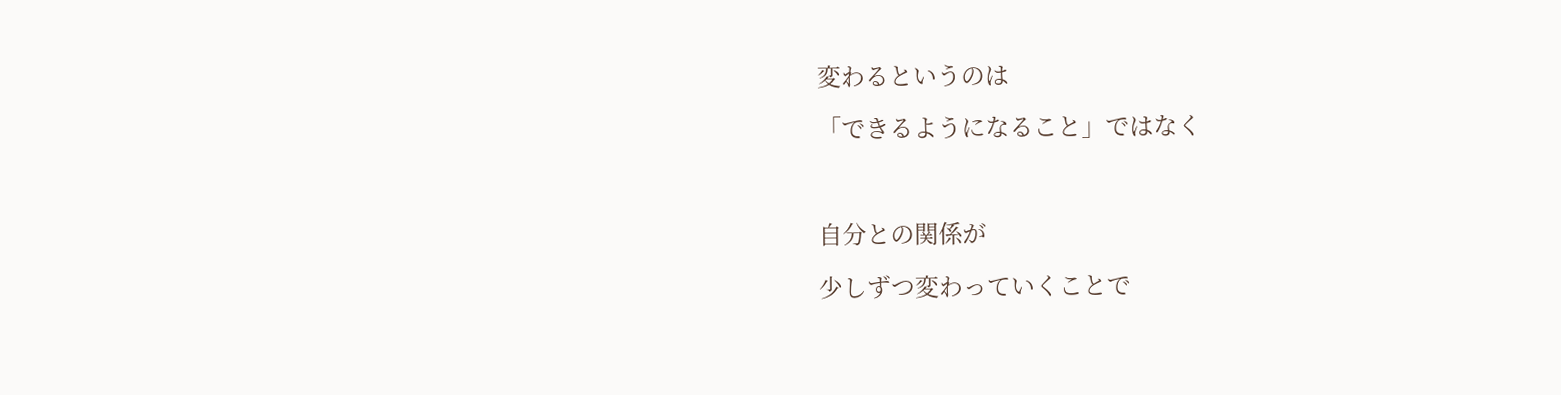変わるというのは

「できるようになること」ではなく



自分との関係が

少しずつ変わっていくことで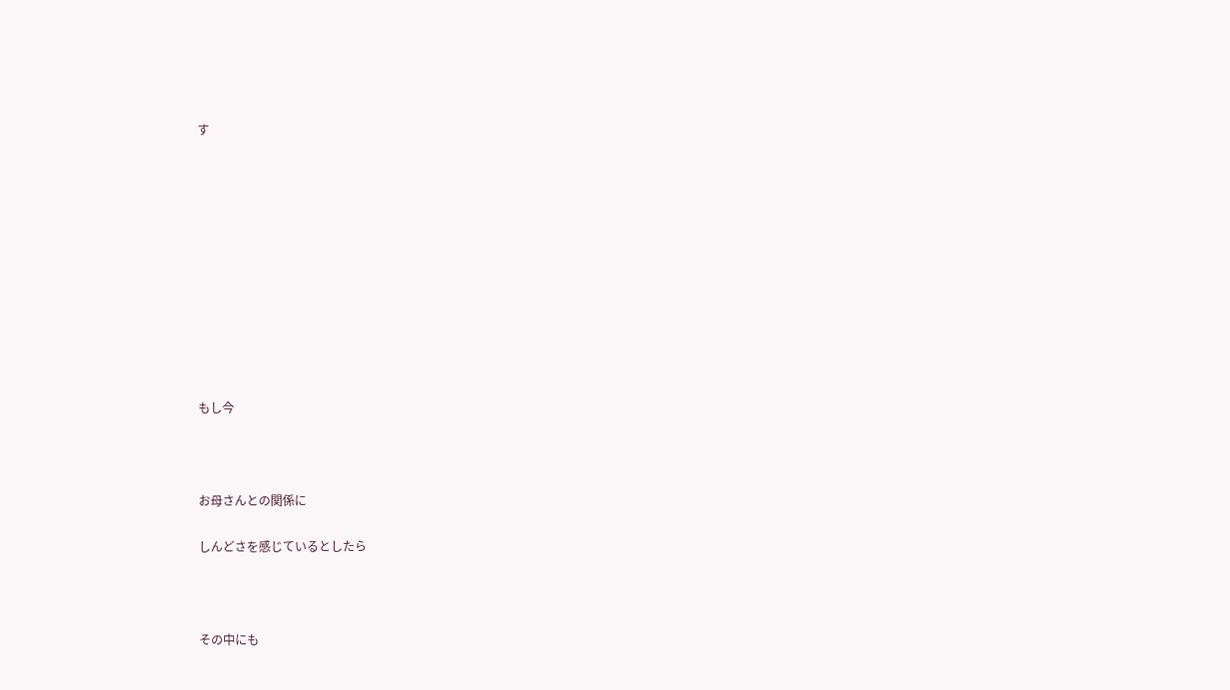す











もし今



お母さんとの関係に

しんどさを感じているとしたら



その中にも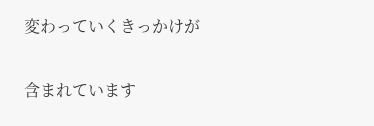変わっていくきっかけが

含まれています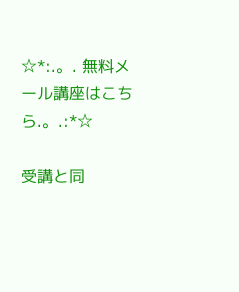☆*:.。. 無料メール講座はこちら.。.:*☆

受講と同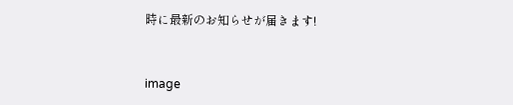時に最新のお知らせが届きます!



image